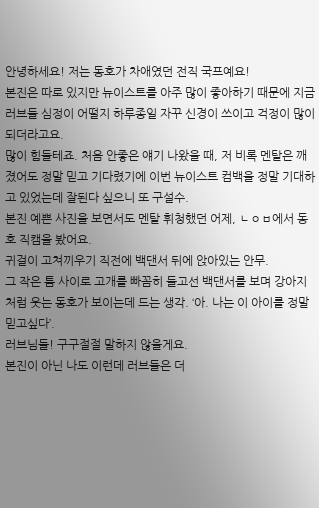안녕하세요! 저는 동호가 차애였던 전직 국프예요!
본진은 따로 있지만 뉴이스트를 아주 많이 좋아하기 때문에 지금 러브들 심정이 어떨지 하루종일 자꾸 신경이 쓰이고 걱정이 많이 되더라고요.
많이 힘들테죠. 처음 안좋은 얘기 나왔을 때, 저 비록 멘탈은 깨졌어도 정말 믿고 기다렸기에 이번 뉴이스트 컴백을 정말 기대하고 있었는데 잘된다 싶으니 또 구설수.
본진 예쁜 사진을 보면서도 멘탈 휘청했던 어제, ㄴㅇㅂ에서 동호 직캠을 봤어요.
귀걸이 고쳐끼우기 직전에 백댄서 뒤에 앉아있는 안무.
그 작은 틈 사이로 고개를 빠꼼히 들고선 백댄서를 보며 강아지처럼 웃는 동호가 보이는데 드는 생각. ‘아. 나는 이 아이를 정말 믿고싶다’.
러브님들! 구구절절 말하지 않을게요.
본진이 아닌 나도 이런데 러브들은 더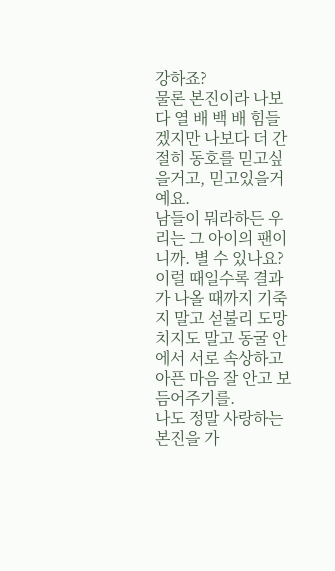강하죠?
물론 본진이라 나보다 열 배 백 배 힘들겠지만 나보다 더 간절히 동호를 믿고싶을거고, 믿고있을거예요.
남들이 뭐라하든 우리는 그 아이의 팬이니까. 별 수 있나요?
이럴 때일수록 결과가 나올 때까지 기죽지 말고 섣불리 도망치지도 말고 동굴 안에서 서로 속상하고 아픈 마음 잘 안고 보듬어주기를.
나도 정말 사랑하는 본진을 가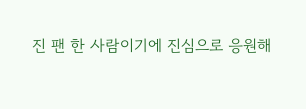진 팬 한 사람이기에 진심으로 응원해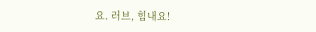요. 러브, 힘내요!